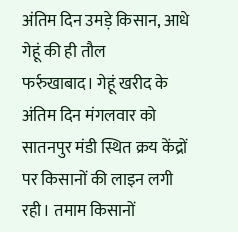अंतिम दिन उमड़े किसान, आधे गेहूं की ही तौल
फर्रुखाबाद। गेहूं खरीद के अंतिम दिन मंगलवार को सातनपुर मंडी स्थित क्रय केंद्रों पर किसानों की लाइन लगी रही। तमाम किसानों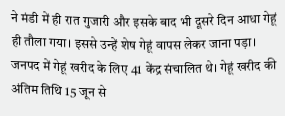ने मंडी में ही रात गुजारी और इसके बाद भी दूसरे दिन आधा गेहूं ही तौला गया। इससे उन्हें शेष गेहूं वापस लेकर जाना पड़ा।
जनपद में गेहूं खरीद के लिए 41 केंद्र संचालित थे। गेहूं खरीद की अंतिम तिथि 15 जून से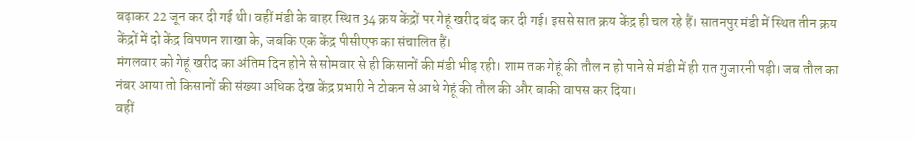बढ़ाकर 22 जून कर दी गई थी। वहीं मंडी के बाहर स्थित 34 क्रय केंद्रों पर गेहूं खरीद बंद कर दी गई। इससे सात क्रय केंद्र ही चल रहे हैं। सातनपुर मंडी में स्थित तीन क्रय केंद्रों में दो केंद्र विपणन शाखा के, जबकि एक केंद्र पीसीएफ का संचालित हैं।
मंगलवार को गेहूं खरीद का अंतिम दिन होने से सोमवार से ही किसानों की मंडी भीड़ रही। शाम तक गेहूं की तौल न हो पाने से मंडी में ही रात गुजारनी पड़ी। जब तौल का नंबर आया तो किसानों की संख्या अधिक देख केंद्र प्रभारी ने टोकन से आधे गेहूं की तौल की और बाकी वापस कर दिया।
वहीं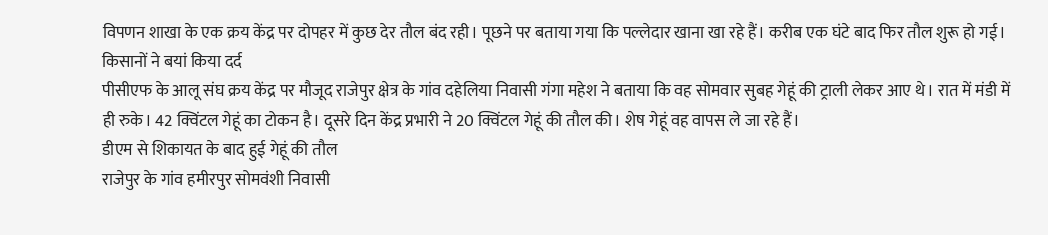विपणन शाखा के एक क्रय केंद्र पर दोपहर में कुछ देर तौल बंद रही। पूछने पर बताया गया कि पल्लेदार खाना खा रहे हैं। करीब एक घंटे बाद फिर तौल शुरू हो गई।
किसानों ने बयां किया दर्द
पीसीएफ के आलू संघ क्रय केंद्र पर मौजूद राजेपुर क्षेत्र के गांव दहेलिया निवासी गंगा महेश ने बताया कि वह सोमवार सुबह गेहूं की ट्राली लेकर आए थे। रात में मंडी में ही रुके। 42 क्विंटल गेहूं का टोकन है। दूसरे दिन केंद्र प्रभारी ने 20 क्विंटल गेहूं की तौल की। शेष गेहूं वह वापस ले जा रहे हैं।
डीएम से शिकायत के बाद हुई गेहूं की तौल
राजेपुर के गांव हमीरपुर सोमवंशी निवासी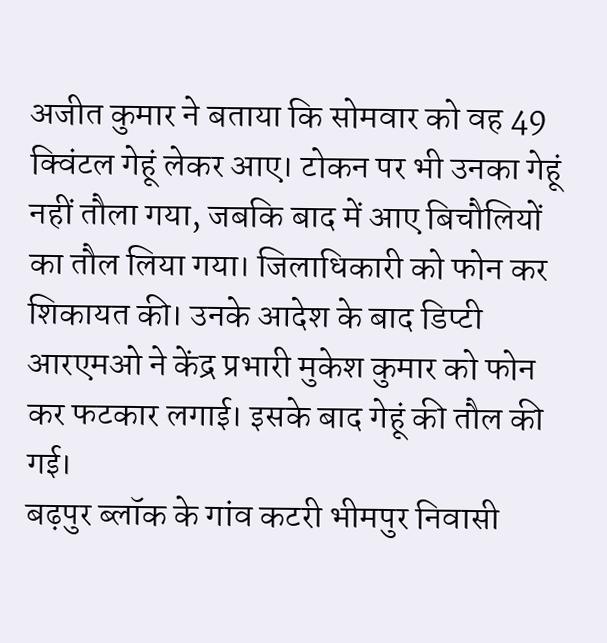अजीत कुमार ने बताया कि सोमवार को वह 49 क्विंटल गेहूं लेकर आए। टोकन पर भी उनका गेहूं नहीं तौला गया, जबकि बाद में आए बिचौलियों का तौल लिया गया। जिलाधिकारी को फोन कर शिकायत की। उनके आदेश के बाद डिप्टी आरएमओ ने केंद्र प्रभारी मुकेश कुमार को फोन कर फटकार लगाई। इसके बाद गेहूं की तौल की गई।
बढ़पुर ब्लॉक के गांव कटरी भीमपुर निवासी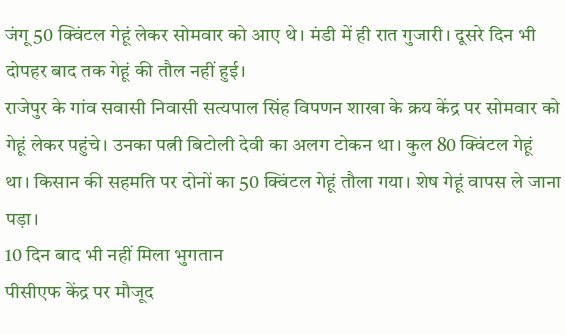जंगू 50 क्विंटल गेहूं लेकर सोमवार को आए थे। मंडी में ही रात गुजारी। दूसरे दिन भी दोपहर बाद तक गेहूं की तौल नहीं हुई।
राजेपुर के गांव सवासी निवासी सत्यपाल सिंह विपणन शाखा के क्रय केंद्र पर सोमवार को गेहूं लेकर पहुंचे। उनका पत्नी बिटोली देवी का अलग टोकन था। कुल 80 क्विंटल गेहूं था। किसान की सहमति पर दोनों का 50 क्विंटल गेहूं तौला गया। शेष गेहूं वापस ले जाना पड़ा।
10 दिन बाद भी नहीं मिला भुगतान
पीसीएफ केंद्र पर मौजूद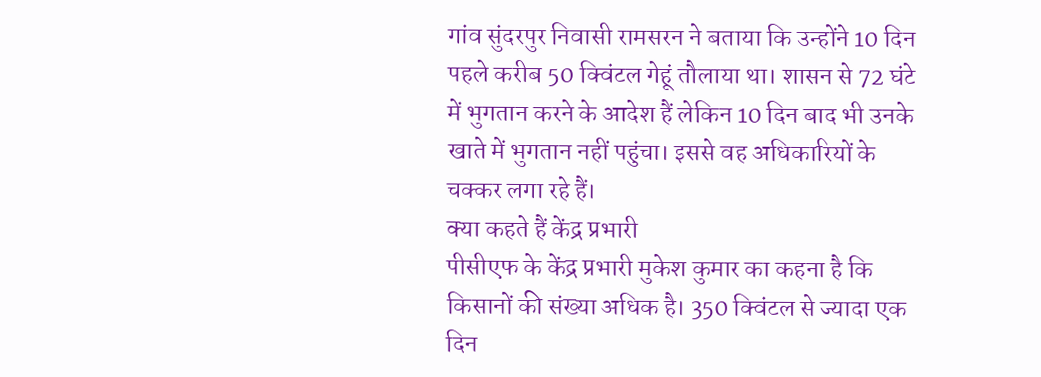गांव सुंदरपुर निवासी रामसरन ने बताया कि उन्होंने 10 दिन पहले करीब 50 क्विंटल गेहूं तौलाया था। शासन से 72 घंटे में भुगतान करने के आदेश हैं लेकिन 10 दिन बाद भी उनके खाते में भुगतान नहीं पहुंचा। इससे वह अधिकारियों के चक्कर लगा रहे हैं।
क्या कहते हैं केंद्र प्रभारी
पीसीएफ के केंद्र प्रभारी मुकेश कुमार का कहना है कि किसानों की संख्या अधिक है। 350 क्विंटल से ज्यादा एक दिन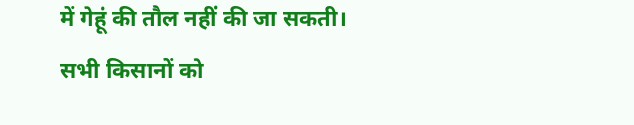में गेहूं की तौल नहीं की जा सकती। सभी किसानों को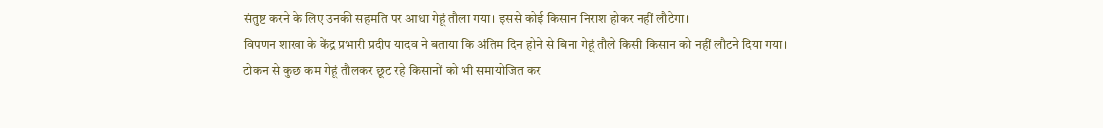संतुष्ट करने के लिए उनकी सहमति पर आधा गेहूं तौला गया। इससे कोई किसान निराश होकर नहीं लौटेगा।
विपणन शाखा के केंद्र प्रभारी प्रदीप यादव ने बताया कि अंतिम दिन होने से बिना गेहूं तौले किसी किसान को नहीं लौटने दिया गया। टोकन से कुछ कम गेहूं तौलकर छूट रहे किसानों को भी समायोजित कर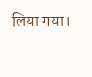लिया गया।